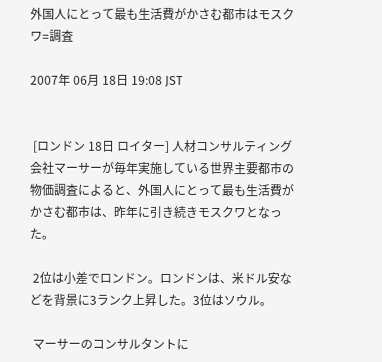外国人にとって最も生活費がかさむ都市はモスクワ=調査

2007年 06月 18日 19:08 JST


 [ロンドン 18日 ロイター] 人材コンサルティング会社マーサーが毎年実施している世界主要都市の物価調査によると、外国人にとって最も生活費がかさむ都市は、昨年に引き続きモスクワとなった。

 2位は小差でロンドン。ロンドンは、米ドル安などを背景に3ランク上昇した。3位はソウル。

 マーサーのコンサルタントに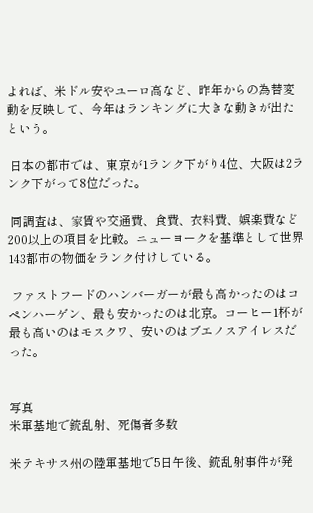よれば、米ドル安やユーロ高など、昨年からの為替変動を反映して、今年はランキングに大きな動きが出たという。

 日本の都市では、東京が1ランク下がり4位、大阪は2ランク下がって8位だった。

 同調査は、家賃や交通費、食費、衣料費、娯楽費など200以上の項目を比較。ニューヨークを基準として世界143都市の物価をランク付けしている。

 ファストフードのハンバーガーが最も高かったのはコペンハーゲン、最も安かったのは北京。コーヒー1杯が最も高いのはモスクワ、安いのはブエノスアイレスだった。


写真
米軍基地で銃乱射、死傷者多数

米テキサス州の陸軍基地で5日午後、銃乱射事件が発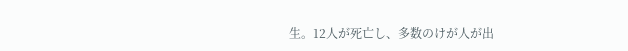生。12人が死亡し、多数のけが人が出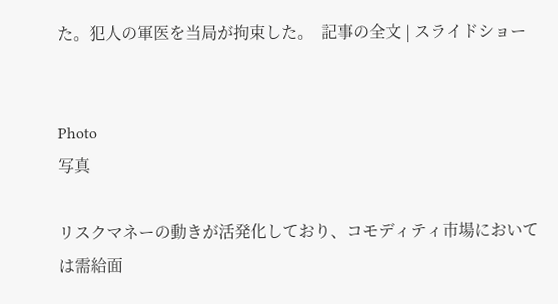た。犯人の軍医を当局が拘束した。  記事の全文 | スライドショー


Photo
写真

リスクマネーの動きが活発化しており、コモディティ市場においては需給面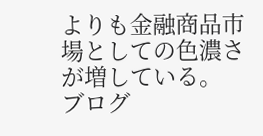よりも金融商品市場としての色濃さが増している。  ブログ